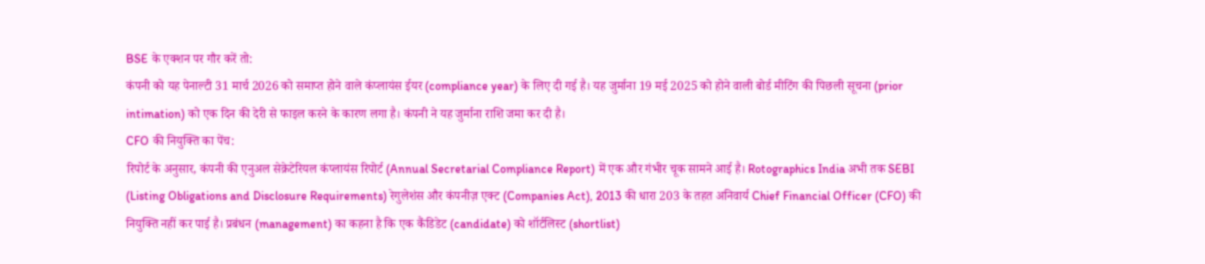BSE के एक्शन पर गौर करें तो:
कंपनी को यह पेनाल्टी 31 मार्च 2026 को समाप्त होने वाले कंप्लायंस ईयर (compliance year) के लिए दी गई है। यह जुर्माना 19 मई 2025 को होने वाली बोर्ड मीटिंग की पिछली सूचना (prior intimation) को एक दिन की देरी से फाइल करने के कारण लगा है। कंपनी ने यह जुर्माना राशि जमा कर दी है।
CFO की नियुक्ति का पेंच:
रिपोर्ट के अनुसार, कंपनी की एनुअल सेक्रेटेरियल कंप्लायंस रिपोर्ट (Annual Secretarial Compliance Report) में एक और गंभीर चूक सामने आई है। Rotographics India अभी तक SEBI (Listing Obligations and Disclosure Requirements) रेगुलेशंस और कंपनीज़ एक्ट (Companies Act), 2013 की धारा 203 के तहत अनिवार्य Chief Financial Officer (CFO) की नियुक्ति नहीं कर पाई है। प्रबंधन (management) का कहना है कि एक कैंडिडेट (candidate) को शॉर्टलिस्ट (shortlist)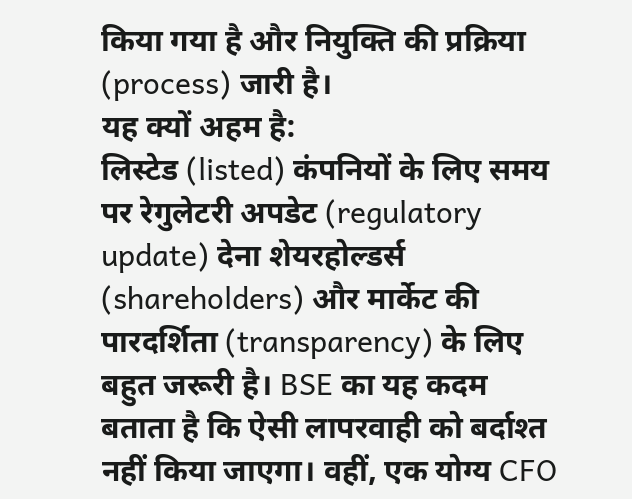किया गया है और नियुक्ति की प्रक्रिया (process) जारी है।
यह क्यों अहम है:
लिस्टेड (listed) कंपनियों के लिए समय पर रेगुलेटरी अपडेट (regulatory update) देना शेयरहोल्डर्स (shareholders) और मार्केट की पारदर्शिता (transparency) के लिए बहुत जरूरी है। BSE का यह कदम बताता है कि ऐसी लापरवाही को बर्दाश्त नहीं किया जाएगा। वहीं, एक योग्य CFO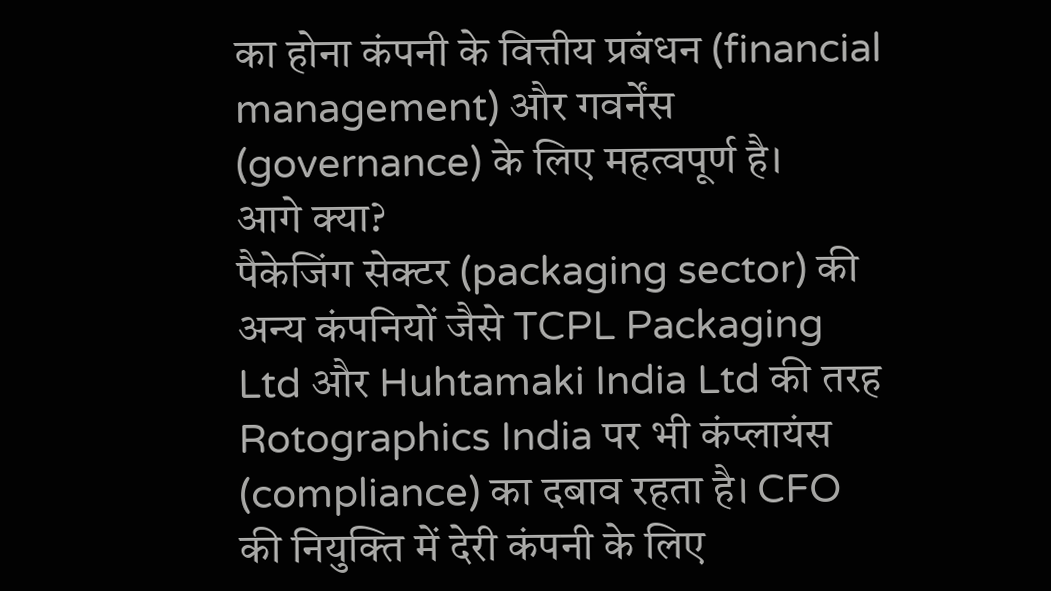का होना कंपनी के वित्तीय प्रबंधन (financial management) और गवर्नेंस (governance) के लिए महत्वपूर्ण है।
आगे क्या?
पैकेजिंग सेक्टर (packaging sector) की अन्य कंपनियों जैसे TCPL Packaging Ltd और Huhtamaki India Ltd की तरह Rotographics India पर भी कंप्लायंस (compliance) का दबाव रहता है। CFO की नियुक्ति में देरी कंपनी के लिए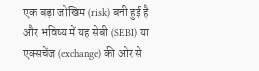एक बड़ा जोखिम (risk) बनी हुई है और भविष्य में यह सेबी (SEBI) या एक्सचेंज (exchange) की ओर से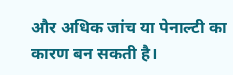और अधिक जांच या पेनाल्टी का कारण बन सकती है।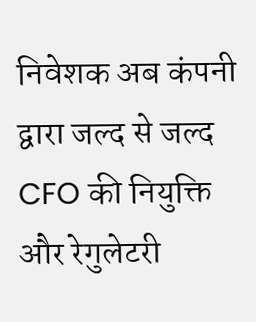निवेशक अब कंपनी द्वारा जल्द से जल्द CFO की नियुक्ति और रेगुलेटरी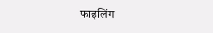फाइलिंग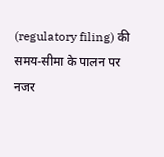(regulatory filing) की समय-सीमा के पालन पर नजर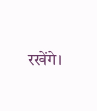रखेंगे।